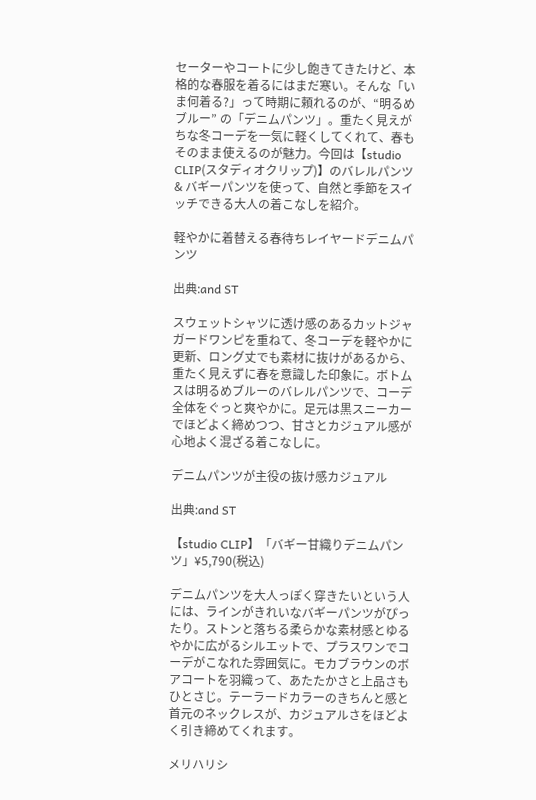セーターやコートに少し飽きてきたけど、本格的な春服を着るにはまだ寒い。そんな「いま何着る?」って時期に頼れるのが、“明るめブルー” の「デニムパンツ」。重たく見えがちな冬コーデを一気に軽くしてくれて、春もそのまま使えるのが魅力。今回は【studio CLIP(スタディオクリップ)】のバレルパンツ & バギーパンツを使って、自然と季節をスイッチできる大人の着こなしを紹介。

軽やかに着替える春待ちレイヤードデニムパンツ

出典:and ST

スウェットシャツに透け感のあるカットジャガードワンピを重ねて、冬コーデを軽やかに更新、ロング丈でも素材に抜けがあるから、重たく見えずに春を意識した印象に。ボトムスは明るめブルーのバレルパンツで、コーデ全体をぐっと爽やかに。足元は黒スニーカーでほどよく締めつつ、甘さとカジュアル感が心地よく混ざる着こなしに。

デニムパンツが主役の抜け感カジュアル

出典:and ST

【studio CLIP】「バギー甘織りデニムパンツ」¥5,790(税込)

デニムパンツを大人っぽく穿きたいという人には、ラインがきれいなバギーパンツがぴったり。ストンと落ちる柔らかな素材感とゆるやかに広がるシルエットで、プラスワンでコーデがこなれた雰囲気に。モカブラウンのボアコートを羽織って、あたたかさと上品さもひとさじ。テーラードカラーのきちんと感と首元のネックレスが、カジュアルさをほどよく引き締めてくれます。

メリハリシ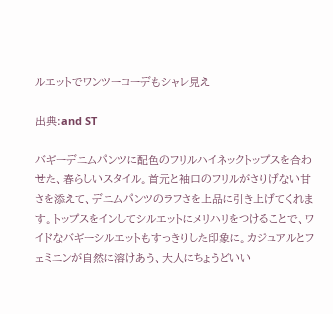ルエットでワンツーコーデもシャレ見え

出典:and ST

バギーデニムパンツに配色のフリルハイネックトップスを合わせた、春らしいスタイル。首元と袖口のフリルがさりげない甘さを添えて、デニムパンツのラフさを上品に引き上げてくれます。トップスをインしてシルエットにメリハリをつけることで、ワイドなバギーシルエットもすっきりした印象に。カジュアルとフェミニンが自然に溶けあう、大人にちょうどいい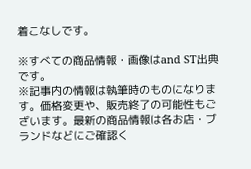着こなしです。

※すべての商品情報・画像はand ST出典です。
※記事内の情報は執筆時のものになります。価格変更や、販売終了の可能性もございます。最新の商品情報は各お店・ブランドなどにご確認く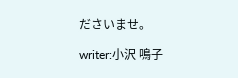ださいませ。

writer:小沢 鳴子